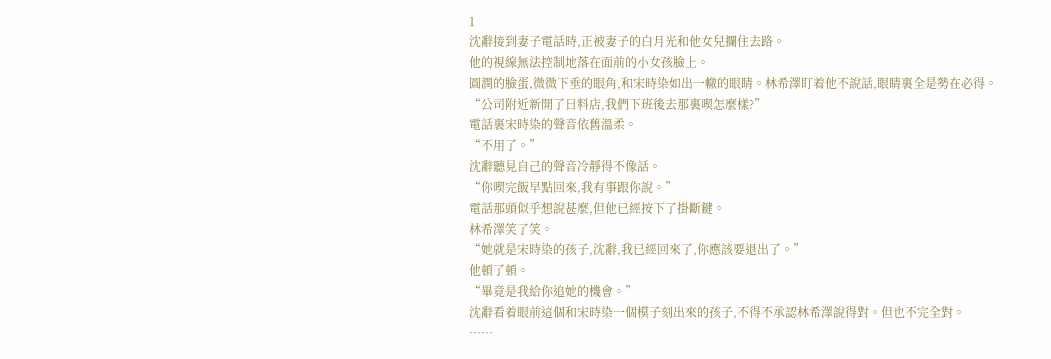1
沈辭接到妻子電話時,正被妻子的白月光和他女兒攔住去路。
他的視線無法控制地落在面前的小女孩臉上。
圓潤的臉蛋,微微下垂的眼角,和宋時染如出一轍的眼睛。林希澤盯着他不說話,眼睛裏全是勢在必得。
“公司附近新開了日料店,我們下班後去那裏喫怎麼樣?”
電話裏宋時染的聲音依舊溫柔。
“不用了。”
沈辭聽見自己的聲音冷靜得不像話。
“你喫完飯早點回來,我有事跟你說。”
電話那頭似乎想說甚麼,但他已經按下了掛斷鍵。
林希澤笑了笑。
“她就是宋時染的孩子,沈辭,我已經回來了,你應該要退出了。”
他頓了頓。
“畢竟是我給你追她的機會。”
沈辭看着眼前這個和宋時染一個模子刻出來的孩子,不得不承認林希澤說得對。但也不完全對。
……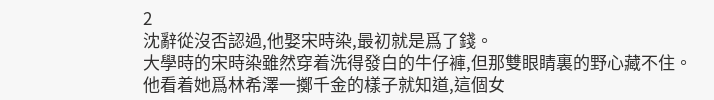2
沈辭從沒否認過,他娶宋時染,最初就是爲了錢。
大學時的宋時染雖然穿着洗得發白的牛仔褲,但那雙眼睛裏的野心藏不住。
他看着她爲林希澤一擲千金的樣子就知道,這個女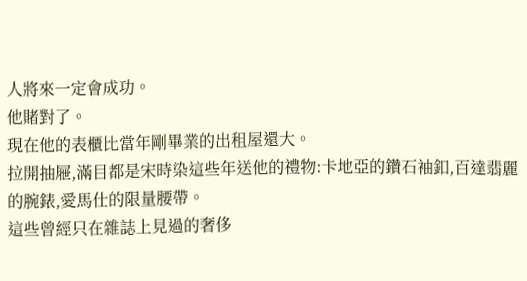人將來一定會成功。
他賭對了。
現在他的表櫃比當年剛畢業的出租屋還大。
拉開抽屜,滿目都是宋時染這些年送他的禮物:卡地亞的鑽石袖釦,百達翡麗的腕錶,愛馬仕的限量腰帶。
這些曾經只在雜誌上見過的奢侈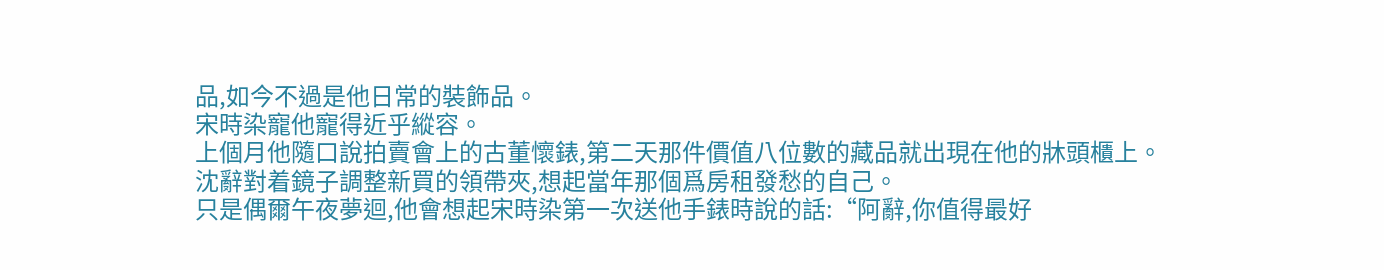品,如今不過是他日常的裝飾品。
宋時染寵他寵得近乎縱容。
上個月他隨口說拍賣會上的古董懷錶,第二天那件價值八位數的藏品就出現在他的牀頭櫃上。
沈辭對着鏡子調整新買的領帶夾,想起當年那個爲房租發愁的自己。
只是偶爾午夜夢迴,他會想起宋時染第一次送他手錶時說的話:“阿辭,你值得最好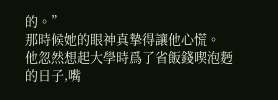的。”
那時候她的眼神真摯得讓他心慌。
他忽然想起大學時爲了省飯錢喫泡麪的日子,嘴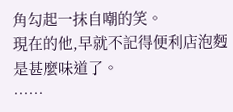角勾起一抹自嘲的笑。
現在的他,早就不記得便利店泡麪是甚麼味道了。
……